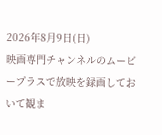2026年8月9日(日)
映画専門チャンネルのムービープラスで放映を録画しておいて観ま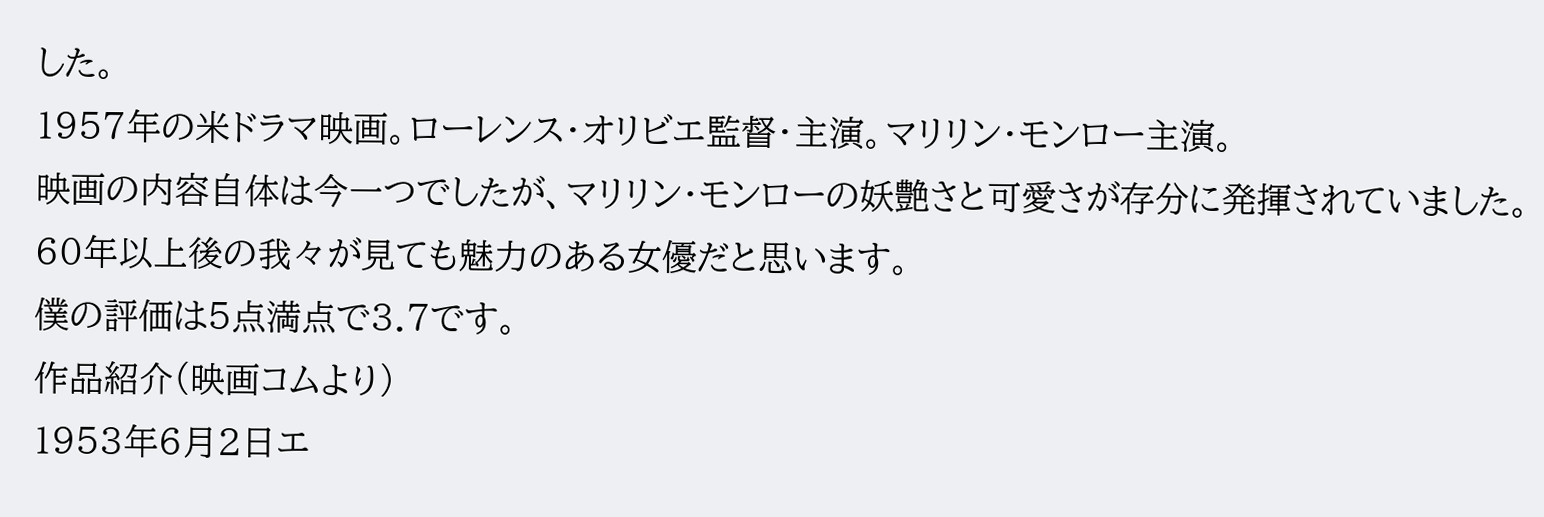した。
1957年の米ドラマ映画。ローレンス・オリビエ監督・主演。マリリン・モンロー主演。
映画の内容自体は今一つでしたが、マリリン・モンローの妖艶さと可愛さが存分に発揮されていました。60年以上後の我々が見ても魅力のある女優だと思います。
僕の評価は5点満点で3.7です。
作品紹介(映画コムより)
1953年6月2日エ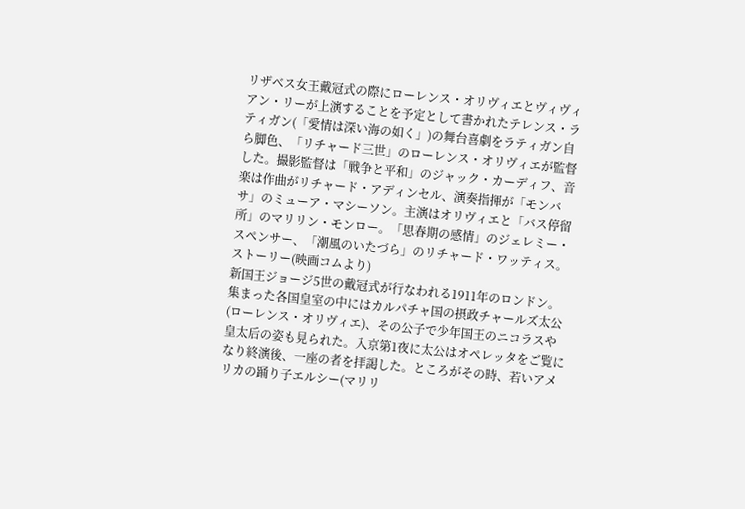リザベス女王戴冠式の際にローレンス・オリヴィエとヴィヴィアン・リーが上演することを予定として書かれたテレンス・ラティガン(「愛情は深い海の如く」)の舞台喜劇をラティガン自ら脚色、「リチャード三世」のローレンス・オリヴィエが監督した。撮影監督は「戦争と平和」のジャック・カーディフ、音楽は作曲がリチャード・アディンセル、演奏指揮が「モンバサ」のミューア・マシーソン。主演はオリヴィエと「バス停留所」のマリリン・モンロー。「思春期の感情」のジェレミー・スペンサー、「潮風のいたづら」のリチャード・ワッティス。
ストーリー(映画コムより)
新国王ジョージ5世の戴冠式が行なわれる1911年のロンドン。集まった各国皇室の中にはカルパチャ国の摂政チャールズ太公(ローレンス・オリヴィエ)、その公子で少年国王のニコラスや皇太后の姿も見られた。入京第1夜に太公はオペレッタをご覧になり終演後、一座の者を拝謁した。ところがその時、若いアメリカの踊り子エルシー(マリリ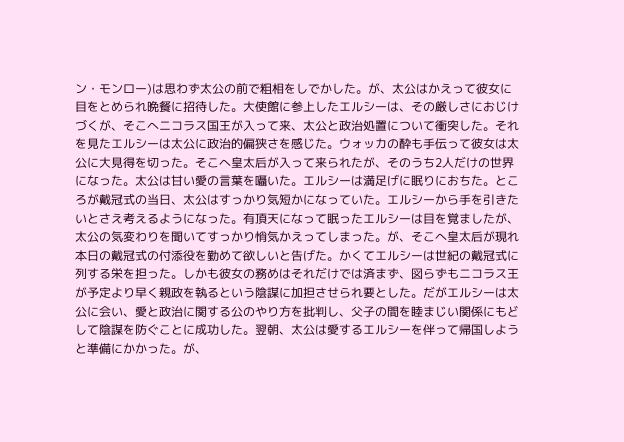ン・モンロー)は思わず太公の前で粗相をしでかした。が、太公はかえって彼女に目をとめられ晩餐に招待した。大使館に参上したエルシーは、その厳しさにおじけづくが、そこへニコラス国王が入って来、太公と政治処置について衝突した。それを見たエルシーは太公に政治的偏狭さを感じた。ウォッカの酔も手伝って彼女は太公に大見得を切った。そこへ皇太后が入って来られたが、そのうち2人だけの世界になった。太公は甘い愛の言葉を囁いた。エルシーは満足げに眠りにおちた。ところが戴冠式の当日、太公はすっかり気短かになっていた。エルシーから手を引きたいとさえ考えるようになった。有頂天になって眠ったエルシーは目を覚ましたが、太公の気変わりを聞いてすっかり悄気かえってしまった。が、そこへ皇太后が現れ本日の戴冠式の付添役を勤めて欲しいと告げた。かくてエルシーは世紀の戴冠式に列する栄を担った。しかも彼女の務めはそれだけでは済まず、図らずもニコラス王が予定より早く親政を執るという陰謀に加担させられ要とした。だがエルシーは太公に会い、愛と政治に関する公のやり方を批判し、父子の間を睦まじい関係にもどして陰謀を防ぐことに成功した。翌朝、太公は愛するエルシーを伴って帰国しようと準備にかかった。が、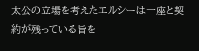太公の立場を考えたエルシーは一座と契約が残っている旨を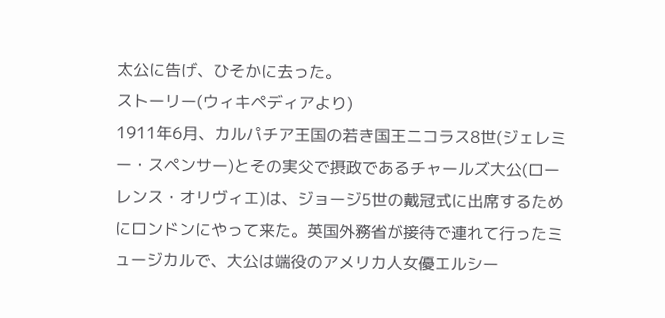太公に告げ、ひそかに去った。
ストーリー(ウィキペディアより)
1911年6月、カルパチア王国の若き国王ニコラス8世(ジェレミー・スペンサー)とその実父で摂政であるチャールズ大公(ローレンス・オリヴィエ)は、ジョージ5世の戴冠式に出席するためにロンドンにやって来た。英国外務省が接待で連れて行ったミュージカルで、大公は端役のアメリカ人女優エルシー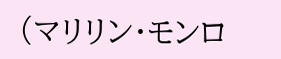(マリリン・モンロ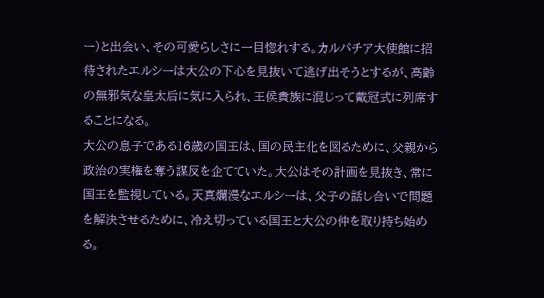ー)と出会い、その可愛らしさに一目惚れする。カルパチア大使館に招待されたエルシーは大公の下心を見抜いて逃げ出そうとするが、高齢の無邪気な皇太后に気に入られ、王侯貴族に混じって戴冠式に列席することになる。
大公の息子である16歳の国王は、国の民主化を図るために、父親から政治の実権を奪う謀反を企てていた。大公はその計画を見抜き、常に国王を監視している。天真爛漫なエルシーは、父子の話し合いで問題を解決させるために、冷え切っている国王と大公の仲を取り持ち始める。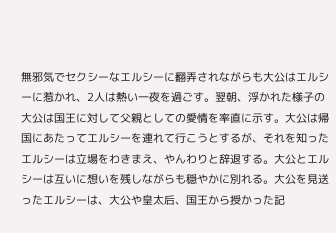無邪気でセクシーなエルシーに翻弄されながらも大公はエルシーに惹かれ、2人は熱い一夜を過ごす。翌朝、浮かれた様子の大公は国王に対して父親としての愛情を率直に示す。大公は帰国にあたってエルシーを連れて行こうとするが、それを知ったエルシーは立場をわきまえ、やんわりと辞退する。大公とエルシーは互いに想いを残しながらも穏やかに別れる。大公を見送ったエルシーは、大公や皇太后、国王から授かった記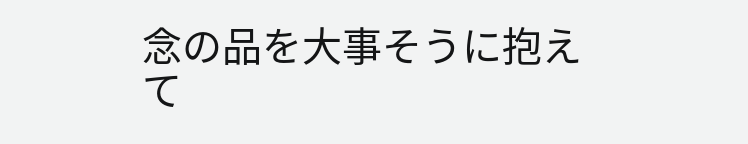念の品を大事そうに抱えて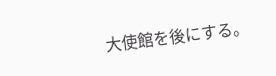大使館を後にする。